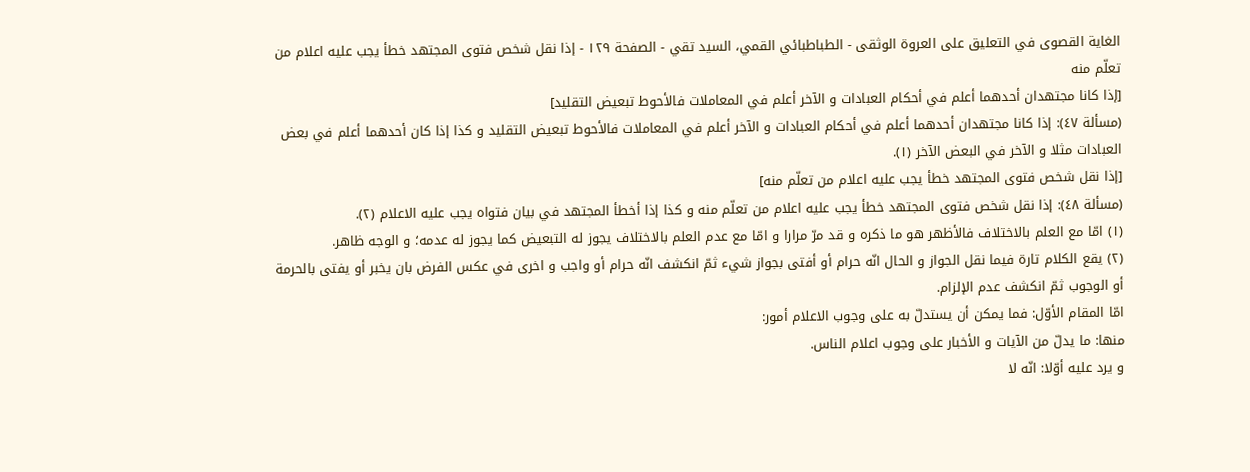الغاية القصوى في التعليق على العروة الوثقى - الطباطبائي القمي، السيد تقي - الصفحة ١٢٩ - إذا نقل شخص فتوى المجتهد خطأ يجب عليه اعلام من تعلّم منه
[إذا كانا مجتهدان أحدهما أعلم في أحكام العبادات و الآخر أعلم في المعاملات فالأحوط تبعيض التقليد]
(مسألة ٤٧): إذا كانا مجتهدان أحدهما أعلم في أحكام العبادات و الآخر أعلم في المعاملات فالأحوط تبعيض التقليد و كذا إذا كان أحدهما أعلم في بعض العبادات مثلا و الآخر في البعض الآخر (١).
[إذا نقل شخص فتوى المجتهد خطأ يجب عليه اعلام من تعلّم منه]
(مسألة ٤٨): إذا نقل شخص فتوى المجتهد خطأ يجب عليه اعلام من تعلّم منه و كذا إذا أخطأ المجتهد في بيان فتواه يجب عليه الاعلام (٢).
(١) امّا مع العلم بالاختلاف فالأظهر هو ما ذكره و قد مرّ مرارا و امّا مع عدم العلم بالاختلاف يجوز له التبعيض كما يجوز له عدمه؛ و الوجه ظاهر.
(٢) يقع الكلام تارة فيما نقل الجواز و الحال انّه حرام أو أفتى بجواز شيء ثمّ انكشف انّه حرام أو واجب و اخرى في عكس الفرض بان يخبر أو يفتى بالحرمة أو الوجوب ثمّ انكشف عدم الإلزام.
امّا المقام الأوّل: فما يمكن أن يستدلّ به على وجوب الاعلام أمور:
منها: ما يدلّ من الآيات و الأخبار على وجوب اعلام الناس.
و يرد عليه أوّلا: انّه لا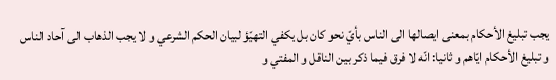يجب تبليغ الأحكام بمعنى ايصالها الى الناس بأيّ نحو كان بل يكفي التهيّؤ لبيان الحكم الشرعي و لا يجب الذهاب الى آحاد الناس و تبليغ الأحكام ايّاهم و ثانيا: انّه لا فرق فيما ذكر بين الناقل و المفتي و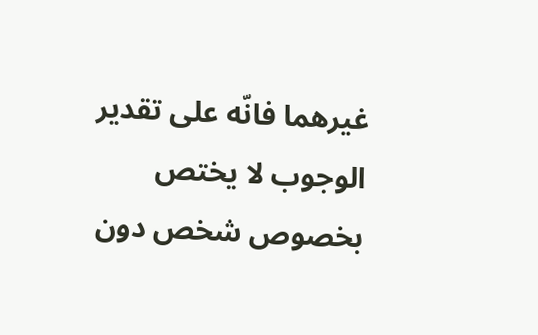غيرهما فانّه على تقدير الوجوب لا يختص بخصوص شخص دون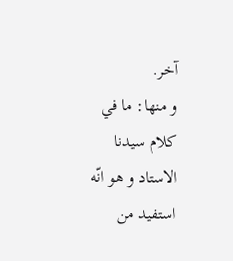آخر.
و منها: ما في كلام سيدنا الاستاد و هو انّه استفيد من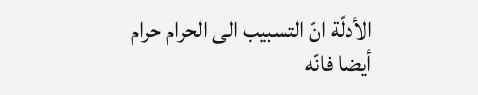الأدلّة انّ التسبيب الى الحرام حرام أيضا فانّه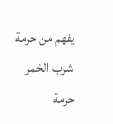يفهم من حرمة شرب الخمر حرمة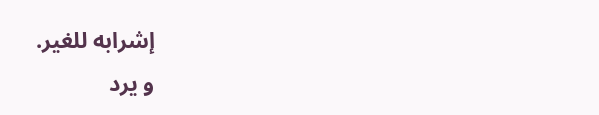إشرابه للغير.
و يرد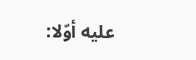عليه أوّلا: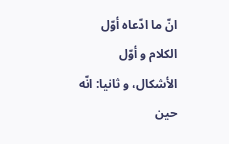انّ ما ادّعاه أوّل الكلام و أوّل الأشكال، و ثانيا: انّه حين